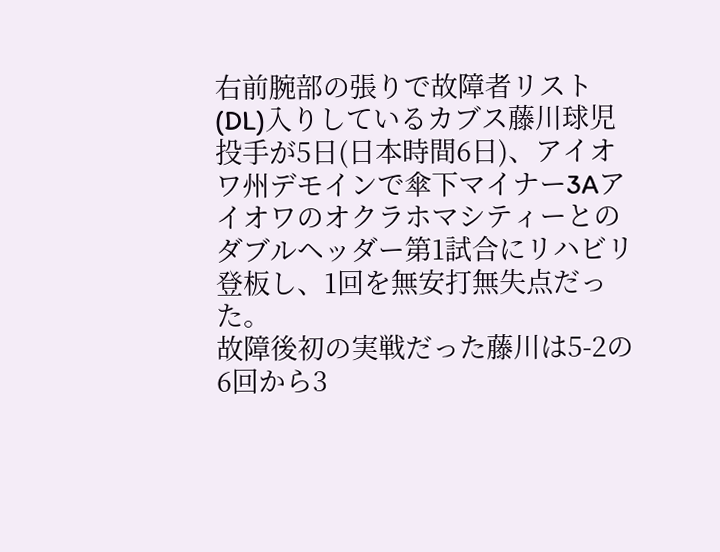右前腕部の張りで故障者リスト(DL)入りしているカブス藤川球児投手が5日(日本時間6日)、アイオワ州デモインで傘下マイナー3Aアイオワのオクラホマシティーとのダブルヘッダー第1試合にリハビリ登板し、1回を無安打無失点だった。
故障後初の実戦だった藤川は5-2の6回から3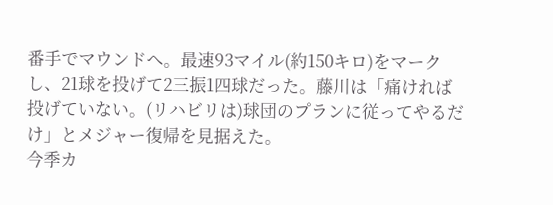番手でマウンドへ。最速93マイル(約150キロ)をマークし、21球を投げて2三振1四球だった。藤川は「痛ければ投げていない。(リハビリは)球団のプランに従ってやるだけ」とメジャー復帰を見据えた。
今季カ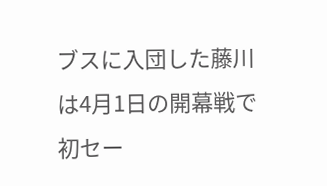ブスに入団した藤川は4月1日の開幕戦で初セー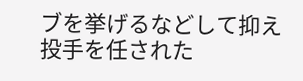ブを挙げるなどして抑え投手を任された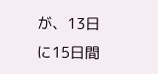が、13日に15日間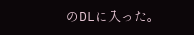のDLに入った。